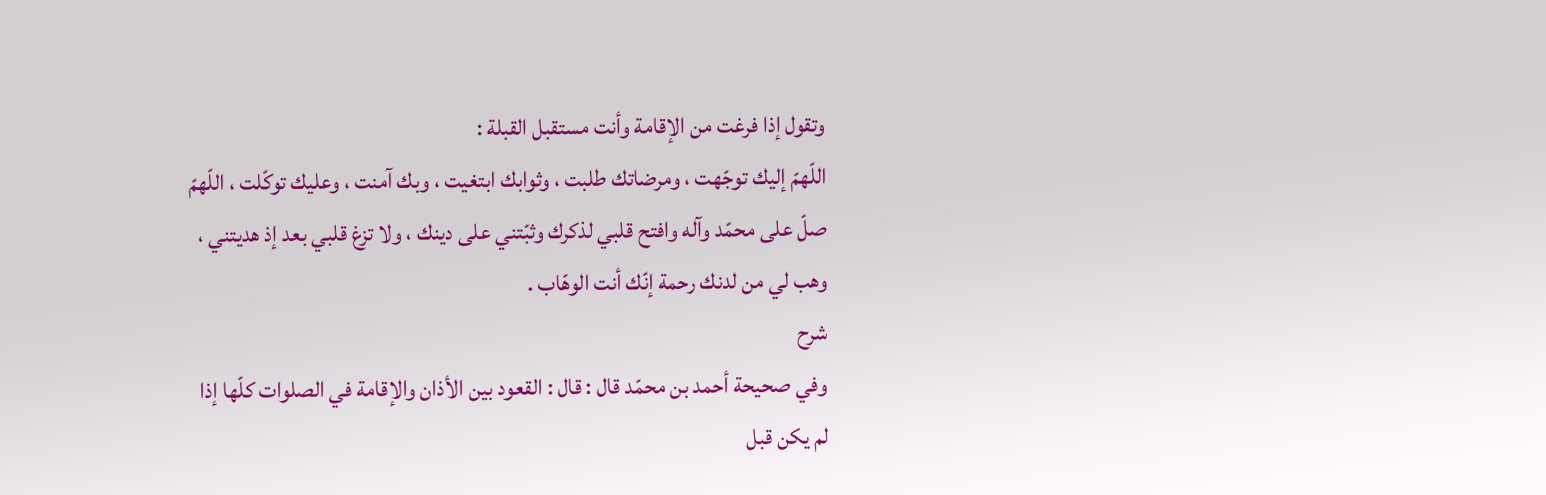وتقول إذا فرغت من الإقامة وأنت مستقبل القبلة :
اللّهمّ إليك توجّهت ، ومرضاتك طلبت ، وثوابك ابتغيت ، وبك آمنت ، وعليك توكّلت ، اللّهمّ صلّ على محمّد وآله وافتح قلبي لذكرك وثبّتني على دينك ، ولا تزغ قلبي بعد إذ هديتني ، وهب لي من لدنك رحمة إنّك أنت الوهّاب .
شرح
وفي صحيحة أحمد بن محمّد قال : قال : القعود بين الأذان والإقامة في الصلوات كلّها إذا لم يكن قبل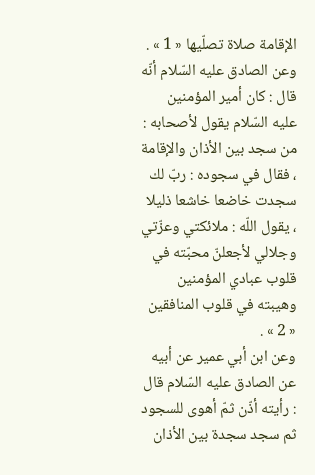الإقامة صلاة تصلّيها « 1 » .
وعن الصادق عليه السّلام أنّه قال : كان أمير المؤمنين عليه السّلام يقول لأصحابه : من سجد بين الأذان والإقامة ، فقال في سجوده : ربّ لك سجدت خاضعا خاشعا ذليلا ، يقول اللّه : ملائكتي وعزّتي وجلالي لأجعلنّ محبّته في قلوب عبادي المؤمنين وهيبته في قلوب المنافقين « 2 » .
وعن ابن أبي عمير عن أبيه عن الصادق عليه السّلام قال : رأيته أذّن ثمّ أهوى للسجود ثم سجد سجدة بين الأذان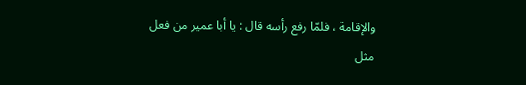والإقامة ، فلمّا رفع رأسه قال : يا أبا عمير من فعل مثل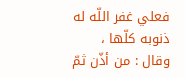فعلي غفر اللّه له ذنوبه كلّها ، وقال : من أذّن ثمّ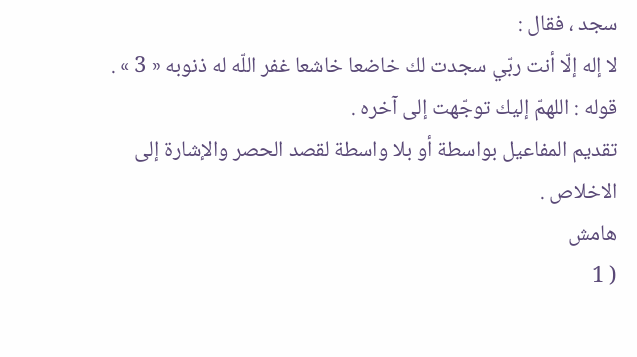سجد ، فقال :
لا إله إلّا أنت ربّي سجدت لك خاضعا خاشعا غفر اللّه له ذنوبه « 3 » .
قوله : اللهمّ إليك توجّهت إلى آخره .
تقديم المفاعيل بواسطة أو بلا واسطة لقصد الحصر والإشارة إلى الاخلاص .
هامش
( 1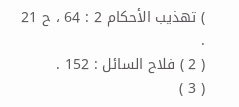) تهذيب الأحكام 2 : 64 ، ح 21 .
( 2 ) فلاح السائل : 152 .
( 3 )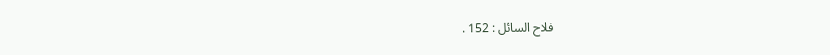فلاح السائل : 152 .